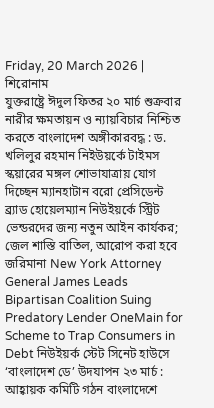Friday, 20 March 2026 |
শিরোনাম
যুক্তরাষ্ট্রে ঈদুল ফিতর ২০ মার্চ শুক্রবার নারীর ক্ষমতায়ন ও ন্যায়বিচার নিশ্চিত করতে বাংলাদেশ অঙ্গীকারবদ্ধ : ড. খলিলুর রহমান নিইউয়র্কে টাইমস স্কয়ারের মঙ্গল শোভাযাত্রায় যোগ দিচ্ছেন ম্যানহাটান বরো প্রেসিডেন্ট ব্র্যাড হোয়েলম্যান নিউইয়র্কে স্ট্রিট ভেন্ডরদের জন্য নতুন আইন কার্যকর; জেল শাস্তি বাতিল, আরোপ করা হবে জরিমানা New York Attorney General James Leads Bipartisan Coalition Suing Predatory Lender OneMain for Scheme to Trap Consumers in Debt নিউইয়র্ক স্টেট সিনেট হাউসে ‘বাংলাদেশ ডে’ উদযাপন ২৩ মার্চ : আহ্বায়ক কমিটি গঠন বাংলাদেশে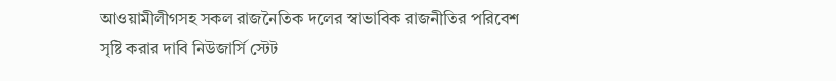আওয়ামীলীগসহ সকল রাজনৈতিক দলের স্বাভাবিক রাজনীতির পরিবেশ সৃষ্টি করার দাবি নিউজার্সি স্টেট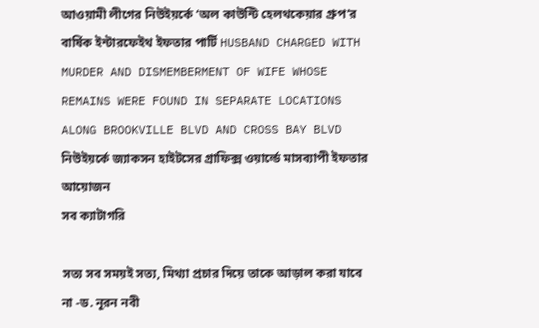আওয়ামী লীগের নিউইয়র্কে ‘অল কাউন্টি হেলথকেয়ার গ্রুপ’র বার্ষিক ইন্টারফেইথ ইফতার পার্টি HUSBAND CHARGED WITH MURDER AND DISMEMBERMENT OF WIFE WHOSE REMAINS WERE FOUND IN SEPARATE LOCATIONS ALONG BROOKVILLE BLVD AND CROSS BAY BLVD নিউইয়র্কে জ্যাকসন হাইটসের গ্রাফিক্স ওয়ার্ল্ডে মাসব্যাপী ইফতার আয়োজন
সব ক্যাটাগরি

সত্য সব সময়ই সত্য, মিথ্যা প্রচার দিয়ে তাকে আড়াল করা যাবে না -ড. নূরন নবী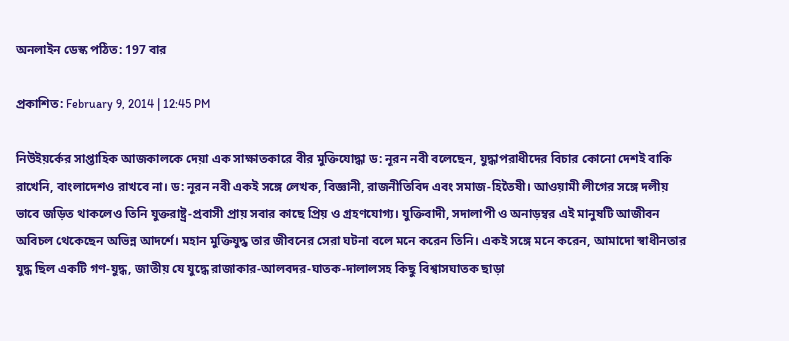অনলাইন ডেস্ক পঠিত: 197 বার

প্রকাশিত: February 9, 2014 | 12:45 PM

নিউইয়র্কের সাপ্তাহিক আজকালকে দেয়া এক সাক্ষাতকারে বীর মুক্তিযোদ্ধা ড: নূরন নবী বলেছেন, যুদ্ধাপরাধীদের বিচার কোনো দেশই বাকি রাখেনি, বাংলাদেশও রাখবে না। ড: নূরন নবী একই সঙ্গে লেখক, বিজ্ঞানী, রাজনীতিবিদ এবং সমাজ-হিতৈষী। আওয়ামী লীগের সঙ্গে দলীয় ভাবে জড়িত থাকলেও তিনি যুক্তরাষ্ট্র-প্রবাসী প্রায় সবার কাছে প্রিয় ও গ্রহণযোগ্য। যুক্তিবাদী, সদালাপী ও অনাড়ম্বর এই মানুষটি আজীবন অবিচল থেকেছেন অভিন্ন আদর্শে। মহান মুক্তিযুদ্ধ তার জীবনের সেরা ঘটনা বলে মনে করেন তিনি। একই সঙ্গে মনে করেন, আমাদো স্বাধীনতার যুদ্ধ ছিল একটি গণ-যুদ্ধ, জাতীয় যে যুদ্ধে রাজাকার-আলবদর-ঘাতক-দালালসহ কিছু বিশ্বাসঘাতক ছাড়া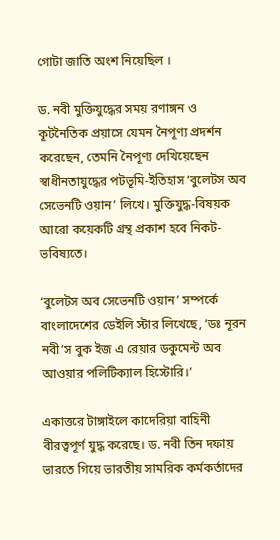গোটা জাতি অংশ নিয়েছিল ।

ড. নবী মুক্তিযুদ্ধের সময় রণাঙ্গন ও কূটনৈতিক প্রয়াসে যেমন নৈপূণ্য প্রদর্শন করেছেন, তেমনি নৈপূণ্য দেখিয়েছেন স্বাধীনতাযুদ্ধের পটভূমি-ইতিহাস ‘বুলেটস অব সেভেনটি ওয়ান’ লিখে। মুক্তিযুদ্ধ-বিষয়ক আরো কয়েকটি গ্রন্থ প্রকাশ হবে নিকট-ভবিষ্যতে।

‘বুলেটস অব সেভেনটি ওয়ান’ সম্পর্কে বাংলাদেশের ডেইলি স্টার লিখেছে, ‘ডঃ নূরন নবী’স বুক ইজ এ রেয়ার ডকুমেন্ট অব আওয়ার পলিটিক্যাল হিস্টোরি।’

একাত্তরে টাঙ্গাইলে কাদেরিয়া বাহিনী বীরত্বপূর্ণ যুদ্ধ করেছে। ড. নবী তিন দফায় ভারতে গিয়ে ভারতীয় সামরিক কর্মকর্তাদের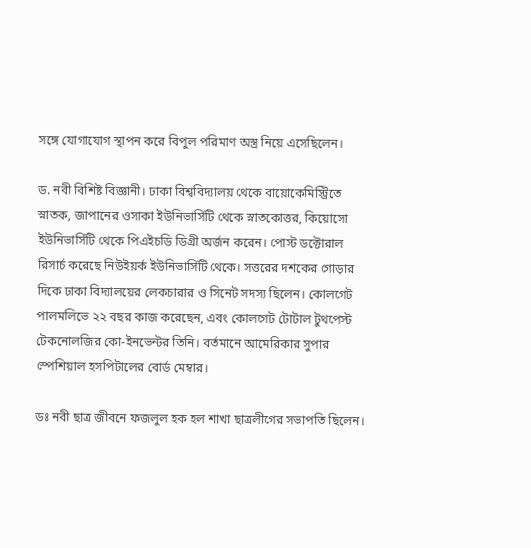সঙ্গে যোগাযোগ স্থাপন করে বিপুল পরিমাণ অস্ত্র নিয়ে এসেছিলেন।

ড. নবী বিশিষ্ট বিজ্ঞানী। ঢাকা বিশ্ববিদ্যালয় থেকে বায়োকেমিস্ট্রিতে স্নাতক, জাপানের ওসাকা ইউনিভার্সিটি থেকে স্নাতকোত্তর, কিয়োসো ইউনিভার্সিটি থেকে পিএইচডি ডিগ্রী অর্জন করেন। পোস্ট ডক্টোরাল রিসার্চ করেছে নিউইয়র্ক ইউনিভার্সিটি থেকে। সত্তরের দশকের গোড়ার দিকে ঢাকা বিদ্যালয়ের লেকচারার ও সিনেট সদস্য ছিলেন। কোলগেট পালমলিভে ২২ বছর কাজ করেছেন, এবং কোলগেট টোটাল টুথপেস্ট টেকনোলজির কো-ইনভেন্টর তিনি। বর্তমানে আমেরিকার সুপার স্পেশিয়াল হসপিটালের বোর্ড মেম্বার।

ডঃ নবী ছাত্র জীবনে ফজলুল হক হল শাখা ছাত্রলীগের সভাপতি ছিলেন।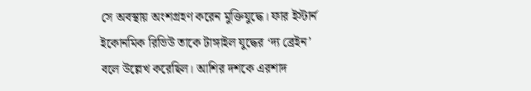সে অবস্থায় অংশগ্রহণ করেন মুক্তিযুদ্ধে। ফার ইস্টার্ন ইকোনমিক রিভিউ তাকে টাঙ্গাইল যুদ্ধের ‘দ্য ব্রেইন’ বলে উল্লেখ করেছিল। আশির দশকে এরশাদ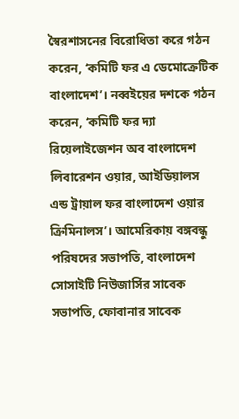স্বৈরশাসনের বিরোধিতা করে গঠন করেন, ‘কমিটি ফর এ ডেমোক্রেটিক বাংলাদেশ’। নব্বইয়ের দশকে গঠন করেন, ‘কমিটি ফর দ্যা রিয়েলাইজেশন অব বাংলাদেশ লিবারেশন ওয়ার, আইডিয়ালস এন্ড ট্রায়াল ফর বাংলাদেশ ওয়ার ক্রিমিনালস’। আমেরিকায় বঙ্গবন্ধু পরিষদের সভাপতি, বাংলাদেশ সোসাইটি নিউজার্সির সাবেক সভাপতি, ফোবানার সাবেক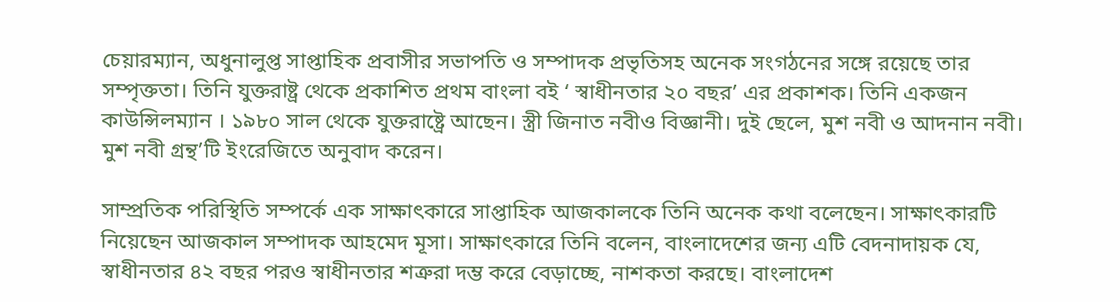চেয়ারম্যান, অধুনালুপ্ত সাপ্তাহিক প্রবাসীর সভাপতি ও সম্পাদক প্রভৃতিসহ অনেক সংগঠনের সঙ্গে রয়েছে তার সম্পৃক্ততা। তিনি যুক্তরাষ্ট্র থেকে প্রকাশিত প্রথম বাংলা বই ‘ স্বাধীনতার ২০ বছর’ এর প্রকাশক। তিনি একজন কাউন্সিলম্যান । ১৯৮০ সাল থেকে যুক্তরাষ্ট্রে আছেন। স্ত্রী জিনাত নবীও বিজ্ঞানী। দুই ছেলে, মুশ নবী ও আদনান নবী। মুশ নবী গ্রন্থ’টি ইংরেজিতে অনুবাদ করেন।

সাম্প্রতিক পরিস্থিতি সম্পর্কে এক সাক্ষাৎকারে সাপ্তাহিক আজকালকে তিনি অনেক কথা বলেছেন। সাক্ষাৎকারটি নিয়েছেন আজকাল সম্পাদক আহমেদ মূসা। সাক্ষাৎকারে তিনি বলেন, বাংলাদেশের জন্য এটি বেদনাদায়ক যে, স্বাধীনতার ৪২ বছর পরও স্বাধীনতার শত্রুরা দম্ভ করে বেড়াচ্ছে, নাশকতা করছে। বাংলাদেশ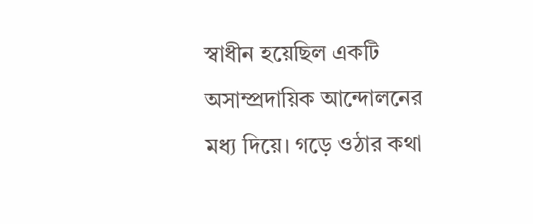স্বাধীন হয়েছিল একটি অসাম্প্রদায়িক আন্দোলনের মধ্য দিয়ে। গড়ে ওঠার কথা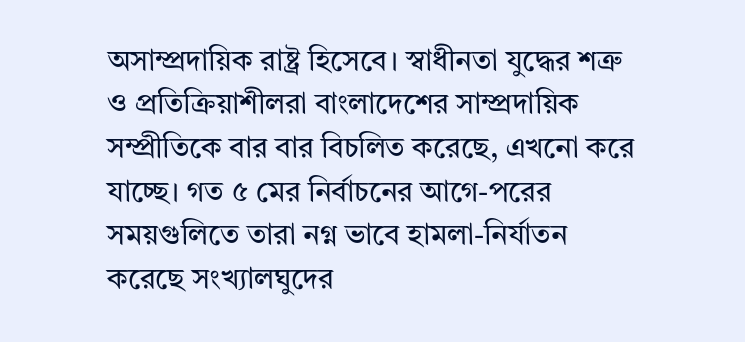অসাম্প্রদায়িক রাষ্ট্র হিসেবে। স্বাধীনতা যুদ্ধের শত্রু ও প্রতিক্রিয়াশীলরা বাংলাদেশের সাম্প্রদায়িক সম্প্রীতিকে বার বার বিচলিত করেছে, এখনো করে যাচ্ছে। গত ৫ মের নির্বাচনের আগে-পরের সময়গুলিতে তারা নগ্ন ভাবে হামলা-নির্যাতন করেছে সংখ্যালঘুদের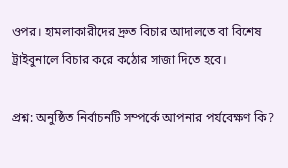ওপর। হামলাকারীদের দ্রুত বিচার আদালতে বা বিশেষ ট্রাইবুনালে বিচার করে কঠোর সাজা দিতে হবে।

প্রশ্ন: অনুষ্ঠিত নির্বাচনটি সম্পর্কে আপনার পর্যবেক্ষণ কি?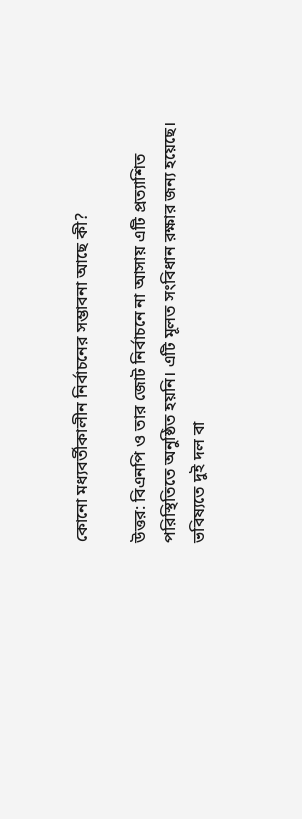কোনো মধ্যবর্তীকালীন নির্বাচনের সম্ভাবনা আছে কী?

উত্তর: বিএনপি ও তার জোট নির্বাচনে না আসায় এটি প্রত্যাশিত পরিস্থিতিতে অনুষ্ঠিত হয়নি। এটি মূলত সংবিধান রক্ষার জন্য হয়েছে। ভবিষ্যতে দুই দল বা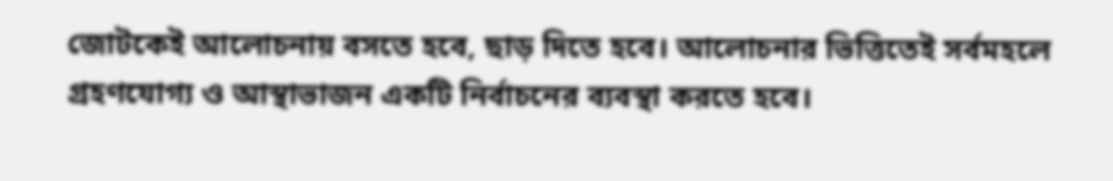জোটকেই আলোচনায় বসতে হবে, ছাড় দিতে হবে। আলোচনার ভিত্তিতেই সর্বমহলে গ্রহণযোগ্য ও আস্থাভাজন একটি নির্বাচনের ব্যবস্থা করতে হবে।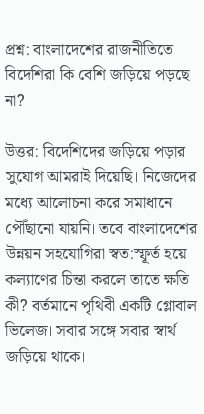প্রশ্ন: বাংলাদেশের রাজনীতিতে বিদেশিরা কি বেশি জড়িয়ে পড়ছে না?

উত্তর: বিদেশিদের জড়িয়ে পড়ার সুযোগ আমরাই দিয়েছি। নিজেদের মধ্যে আলোচনা করে সমাধানে পৌঁছানো যায়নি। তবে বাংলাদেশের উন্নয়ন সহযোগিরা স্বত:স্ফূর্ত হয়ে কল্যাণের চিন্তা করলে তাতে ক্ষতি কী? বর্তমানে পৃথিবী একটি গ্লোবাল ভিলেজ। সবার সঙ্গে সবার স্বার্থ জড়িয়ে থাকে।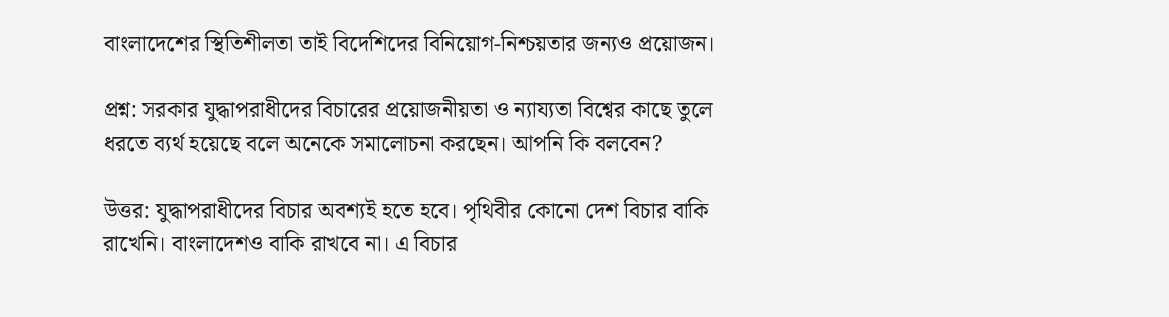বাংলাদেশের স্থিতিশীলতা তাই বিদেশিদের বিনিয়োগ-নিশ্চয়তার জন্যও প্রয়োজন।

প্রশ্ন: সরকার যুদ্ধাপরাধীদের বিচারের প্রয়োজনীয়তা ও ন্যায্যতা বিশ্বের কাছে তুলে ধরতে ব্যর্থ হয়েছে বলে অনেকে সমালোচনা করছেন। আপনি কি বলবেন?

উত্তর: যুদ্ধাপরাধীদের বিচার অবশ্যই হতে হবে। পৃথিবীর কোনো দেশ বিচার বাকি রাখেনি। বাংলাদেশও বাকি রাখবে না। এ বিচার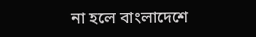না হলে বাংলাদেশে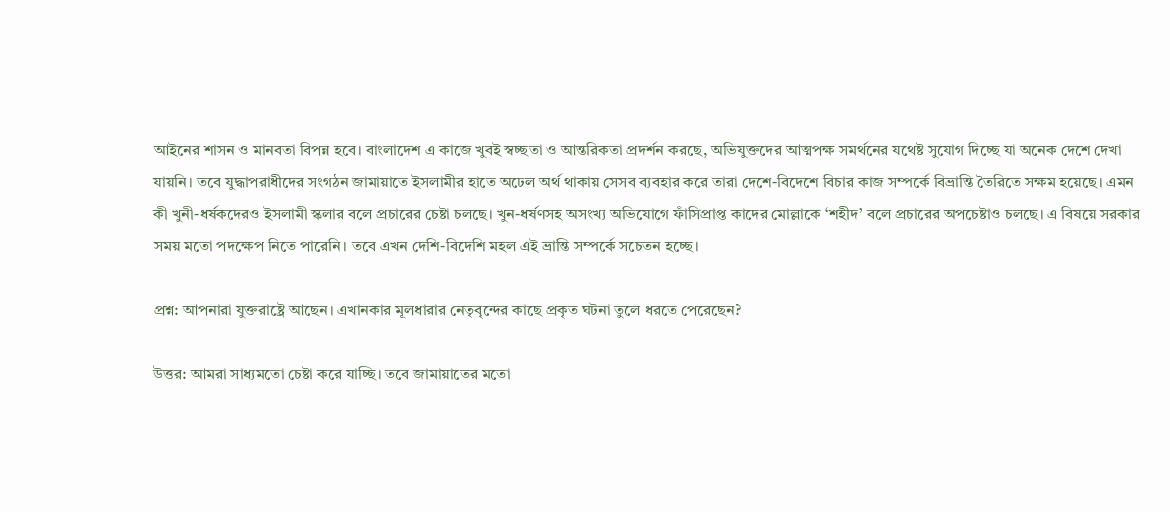আইনের শাসন ও মানবতা বিপন্ন হবে। বাংলাদেশ এ কাজে খুবই স্বচ্ছতা ও আন্তরিকতা প্রদর্শন করছে, অভিযুক্তদের আত্মপক্ষ সমর্থনের যথেষ্ট সুযোগ দিচ্ছে যা অনেক দেশে দেখা যায়নি। তবে যুদ্ধাপরাধীদের সংগঠন জামায়াতে ইসলামীর হাতে অঢেল অর্থ থাকায় সেসব ব্যবহার করে তারা দেশে-বিদেশে বিচার কাজ সম্পর্কে বিভ্রান্তি তৈরিতে সক্ষম হয়েছে। এমন কী খুনী-ধর্ষকদেরও ইসলামী স্কলার বলে প্রচারের চেষ্টা চলছে। খুন-ধর্ষণসহ অসংখ্য অভিযোগে ফাঁসিপ্রাপ্ত কাদের মোল্লাকে ‘শহীদ’ বলে প্রচারের অপচেষ্টাও চলছে। এ বিষয়ে সরকার সময় মতো পদক্ষেপ নিতে পারেনি। তবে এখন দেশি-বিদেশি মহল এই ভ্রান্তি সম্পর্কে সচেতন হচ্ছে।

প্রশ্ন: আপনারা যুক্তরাষ্ট্রে আছেন। এখানকার মূলধারার নেতৃবৃন্দের কাছে প্রকৃত ঘটনা তুলে ধরতে পেরেছেন?

উত্তর: আমরা সাধ্যমতো চেষ্টা করে যাচ্ছি। তবে জামায়াতের মতো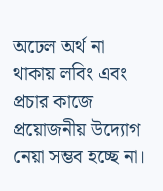অঢেল অর্থ না থাকায় লবিং এবং প্রচার কাজে প্রয়োজনীয় উদ্যোগ নেয়া সম্ভব হচ্ছে না।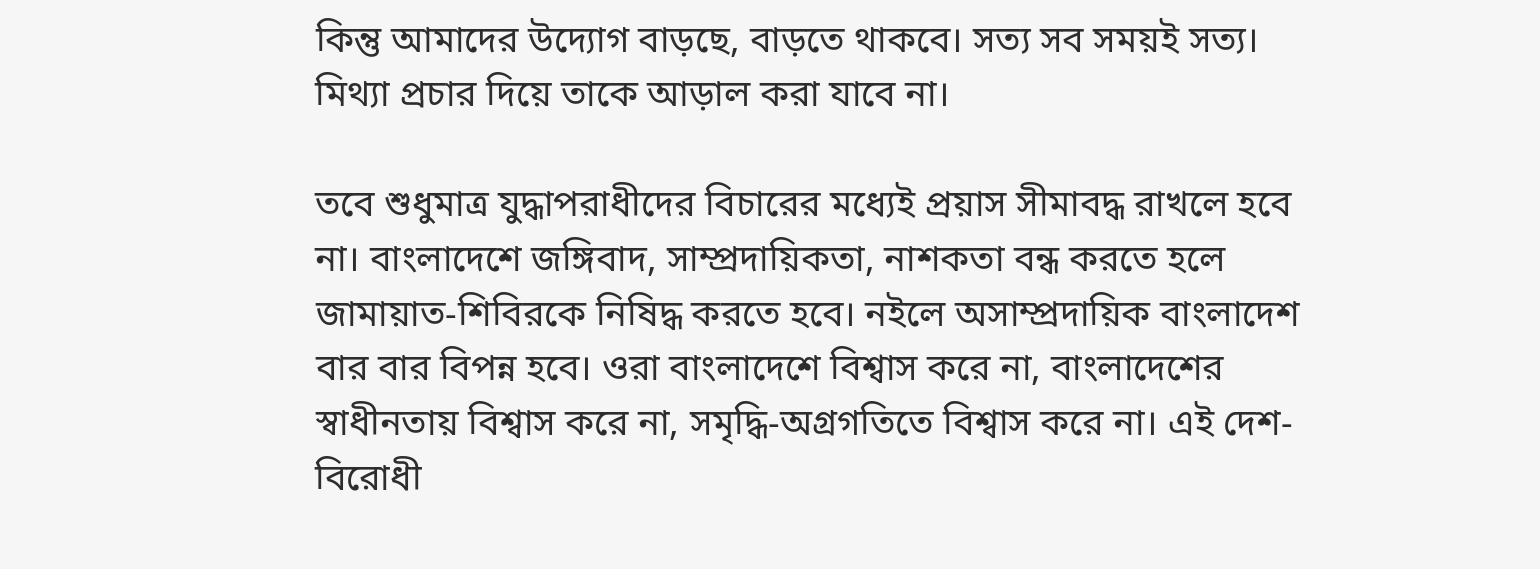কিন্তু আমাদের উদ্যোগ বাড়ছে, বাড়তে থাকবে। সত্য সব সময়ই সত্য। মিথ্যা প্রচার দিয়ে তাকে আড়াল করা যাবে না।

তবে শুধুমাত্র যুদ্ধাপরাধীদের বিচারের মধ্যেই প্রয়াস সীমাবদ্ধ রাখলে হবে না। বাংলাদেশে জঙ্গিবাদ, সাম্প্রদায়িকতা, নাশকতা বন্ধ করতে হলে জামায়াত-শিবিরকে নিষিদ্ধ করতে হবে। নইলে অসাম্প্রদায়িক বাংলাদেশ বার বার বিপন্ন হবে। ওরা বাংলাদেশে বিশ্বাস করে না, বাংলাদেশের স্বাধীনতায় বিশ্বাস করে না, সমৃদ্ধি-অগ্রগতিতে বিশ্বাস করে না। এই দেশ-বিরোধী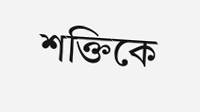শক্তিকে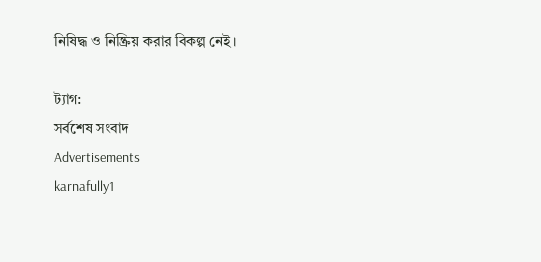নিষিদ্ধ ও নিষ্ক্রিয় করার বিকল্প নেই।

ট্যাগ:
সর্বশেষ সংবাদ
Advertisements
karnafully1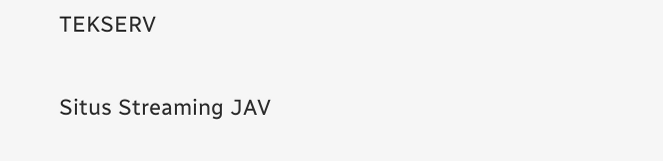TEKSERV

Situs Streaming JAV